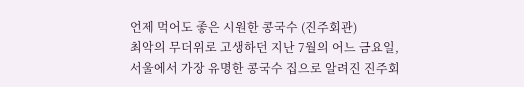언제 먹어도 좋은 시원한 콩국수 (진주회관)
최악의 무더위로 고생하던 지난 7월의 어느 금요일, 서울에서 가장 유명한 콩국수 집으로 알려진 진주회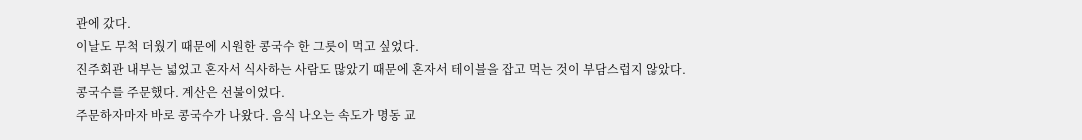관에 갔다.
이날도 무척 더웠기 때문에 시원한 콩국수 한 그릇이 먹고 싶었다.
진주회관 내부는 넓었고 혼자서 식사하는 사람도 많았기 때문에 혼자서 테이블을 잡고 먹는 것이 부담스럽지 않았다.
콩국수를 주문했다. 계산은 선불이었다.
주문하자마자 바로 콩국수가 나왔다. 음식 나오는 속도가 명동 교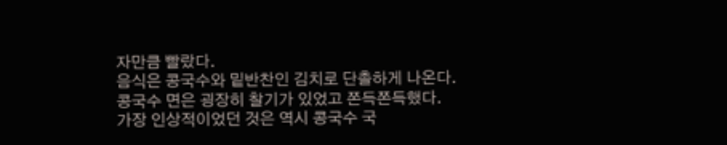자만큼 빨랐다.
음식은 콩국수와 밑반찬인 김치로 단촐하게 나온다.
콩국수 면은 굉장히 찰기가 있었고 쫀득쫀득했다.
가장 인상적이었던 것은 역시 콩국수 국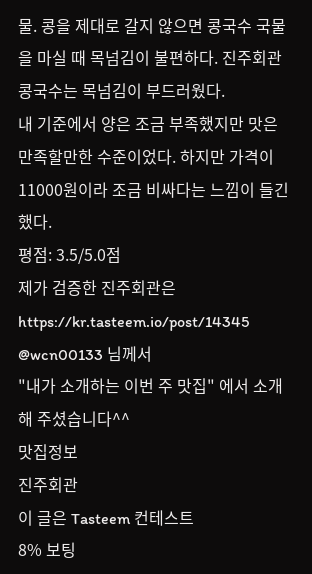물. 콩을 제대로 갈지 않으면 콩국수 국물을 마실 때 목넘김이 불편하다. 진주회관 콩국수는 목넘김이 부드러웠다.
내 기준에서 양은 조금 부족했지만 맛은 만족할만한 수준이었다. 하지만 가격이 11000원이라 조금 비싸다는 느낌이 들긴 했다.
평점: 3.5/5.0점
제가 검증한 진주회관은
https://kr.tasteem.io/post/14345
@wcn00133 님께서
"내가 소개하는 이번 주 맛집" 에서 소개해 주셨습니다^^
맛집정보
진주회관
이 글은 Tasteem 컨테스트
8% 보팅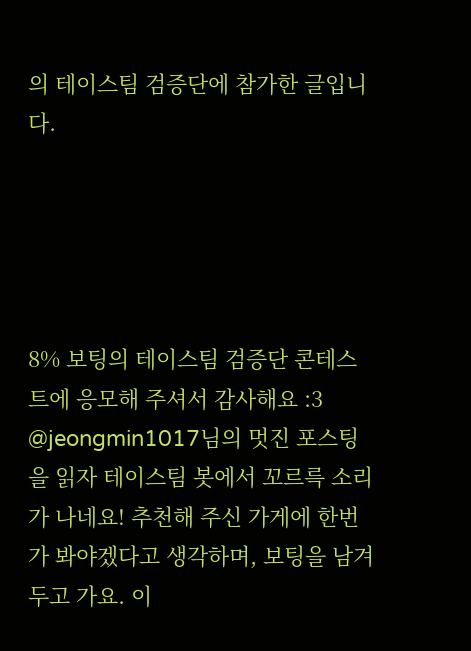의 테이스팀 검증단에 참가한 글입니다.





8% 보팅의 테이스팀 검증단 콘테스트에 응모해 주셔서 감사해요 :3 @jeongmin1017님의 멋진 포스팅을 읽자 테이스팀 봇에서 꼬르륵 소리가 나네요! 추천해 주신 가게에 한번 가 봐야겠다고 생각하며, 보팅을 남겨두고 가요. 이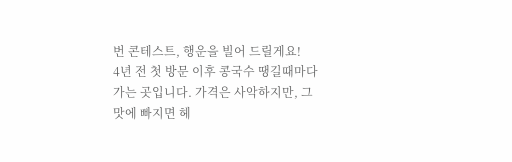번 콘테스트, 행운을 빌어 드릴게요!
4년 전 첫 방문 이후 콩국수 땡길때마다 가는 곳입니다. 가격은 사악하지만, 그 맛에 빠지면 헤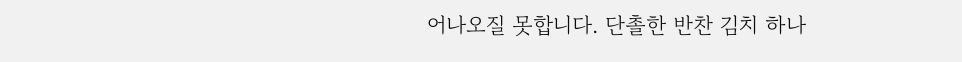어나오질 못합니다. 단촐한 반찬 김치 하나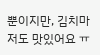뿐이지만, 김치마저도 맛있어요 ㅠ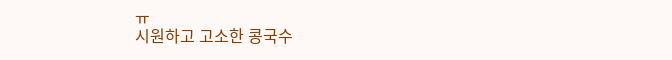ㅠ
시원하고 고소한 콩국수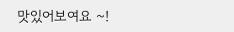맛있어보여요 ~!